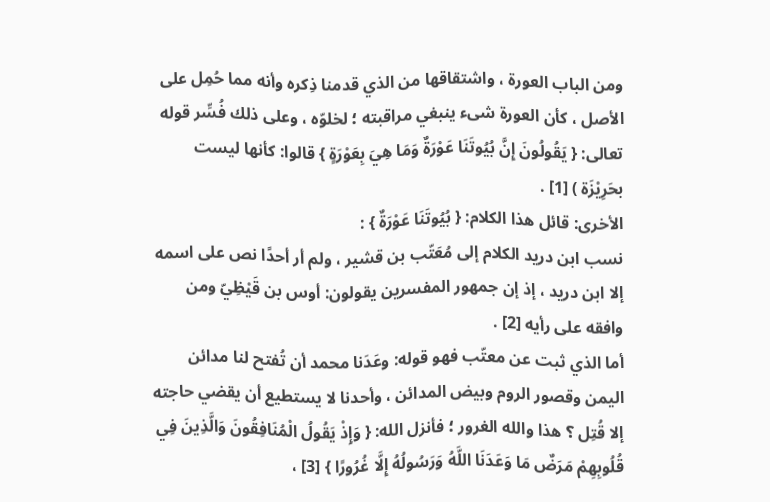ومن الباب العورة ، واشتقاقها من الذي قدمنا ذِكره وأنه مما حُمِل على الأصل ، كأن العورة شىء ينبغي مراقبته ؛ لخلوّه ، وعلى ذلك فُسِّر قوله تعالى: { يَقُولُونَ إِنَّ بُيُوتَنَا عَوْرَةٌ وَمَا هِيَ بِعَوْرَةٍ } قالوا: كأنها ليست بحَرِيْزَة ) [1] .
الأخرى: قائل هذا الكلام: { بُيُوتَنَا عَوْرَةٌ } :
نسب ابن دريد الكلام إلى مُعَتّب بن قشير ، ولم أر أحدًا نص على اسمه إلا ابن دريد ، إذ إن جمهور المفسرين يقولون: أوس بن قَيْظِيّ ومن وافقه على رأيه [2] .
أما الذي ثبت عن معتّب فهو قوله: وعَدَنا محمد أن تُفتح لنا مدائن اليمن وقصور الروم وبيض المدائن ، وأحدنا لا يستطيع أن يقضي حاجته إلا قُتِل ؟ هذا والله الغرور ؛ فأنزل الله: { وَإِذْ يَقُولُ الْمُنَافِقُونَ وَالَّذِينَ فِي قُلُوبِهِمْ مَرَضٌ مَا وَعَدَنَا اللَّهُ وَرَسُولُهُ إِلَّا غُرُورًا } [3] ،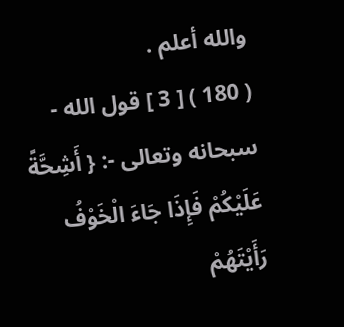والله أعلم .
( 180 ) [ 3 ] قول الله - سبحانه وتعالى -: { أَشِحَّةً عَلَيْكُمْ فَإِذَا جَاءَ الْخَوْفُ رَأَيْتَهُمْ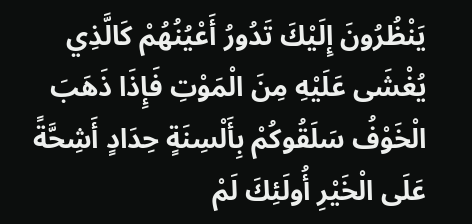يَنْظُرُونَ إِلَيْكَ تَدُورُ أَعْيُنُهُمْ كَالَّذِي يُغْشَى عَلَيْهِ مِنَ الْمَوْتِ فَإِذَا ذَهَبَ الْخَوْفُ سَلَقُوكُمْ بِأَلْسِنَةٍ حِدَادٍ أَشِحَّةً عَلَى الْخَيْرِ أُولَئِكَ لَمْ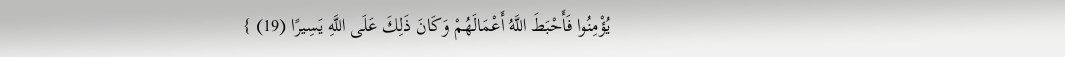يُؤْمِنُوا فَأَحْبَطَ اللَّهُ أَعْمَالَهُمْ وَكَانَ ذَلِكَ عَلَى اللَّهِ يَسِيرًا (19) }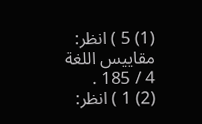(1) 5 ) انظر: مقاييس اللغة 4 / 185 .
(2) 1 ) انظر: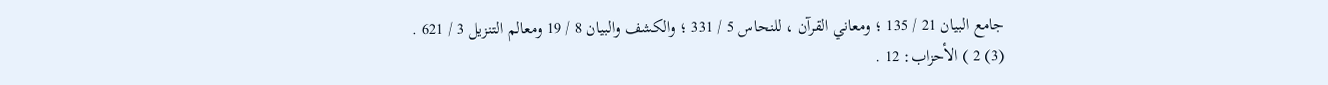جامع البيان 21 / 135 ؛ ومعاني القرآن ، للنحاس 5 / 331 ؛ والكشف والبيان 8 / 19 ومعالم التنزيل 3 / 621 .
(3) 2 ) الأحزاب: 12 .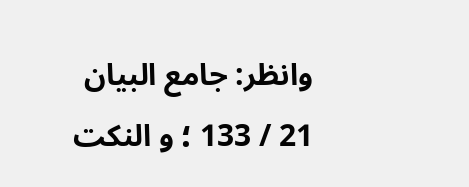وانظر: جامع البيان 21 / 133 ؛ و النكت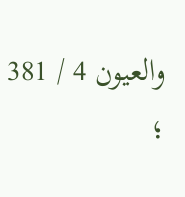والعيون 4 / 381 ؛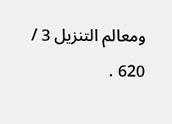ومعالم التنزيل 3 / 620 .